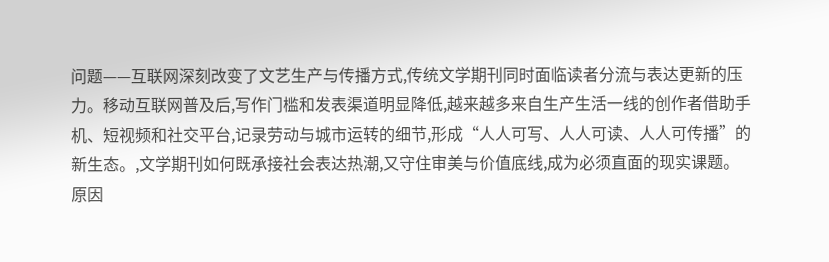问题——互联网深刻改变了文艺生产与传播方式,传统文学期刊同时面临读者分流与表达更新的压力。移动互联网普及后,写作门槛和发表渠道明显降低,越来越多来自生产生活一线的创作者借助手机、短视频和社交平台,记录劳动与城市运转的细节,形成“人人可写、人人可读、人人可传播”的新生态。,文学期刊如何既承接社会表达热潮,又守住审美与价值底线,成为必须直面的现实课题。 原因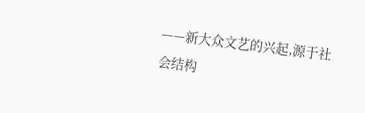——新大众文艺的兴起,源于社会结构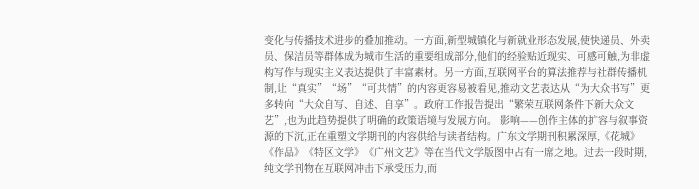变化与传播技术进步的叠加推动。一方面,新型城镇化与新就业形态发展,使快递员、外卖员、保洁员等群体成为城市生活的重要组成部分,他们的经验贴近现实、可感可触,为非虚构写作与现实主义表达提供了丰富素材。另一方面,互联网平台的算法推荐与社群传播机制,让“真实”“场”“可共情”的内容更容易被看见,推动文艺表达从“为大众书写”更多转向“大众自写、自述、自享”。政府工作报告提出“繁荣互联网条件下新大众文艺”,也为此趋势提供了明确的政策语境与发展方向。 影响——创作主体的扩容与叙事资源的下沉,正在重塑文学期刊的内容供给与读者结构。广东文学期刊积累深厚,《花城》《作品》《特区文学》《广州文艺》等在当代文学版图中占有一席之地。过去一段时期,纯文学刊物在互联网冲击下承受压力,而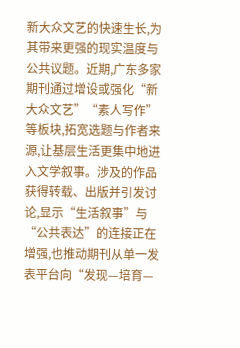新大众文艺的快速生长,为其带来更强的现实温度与公共议题。近期,广东多家期刊通过增设或强化“新大众文艺”“素人写作”等板块,拓宽选题与作者来源,让基层生活更集中地进入文学叙事。涉及的作品获得转载、出版并引发讨论,显示“生活叙事”与“公共表达”的连接正在增强,也推动期刊从单一发表平台向“发现—培育—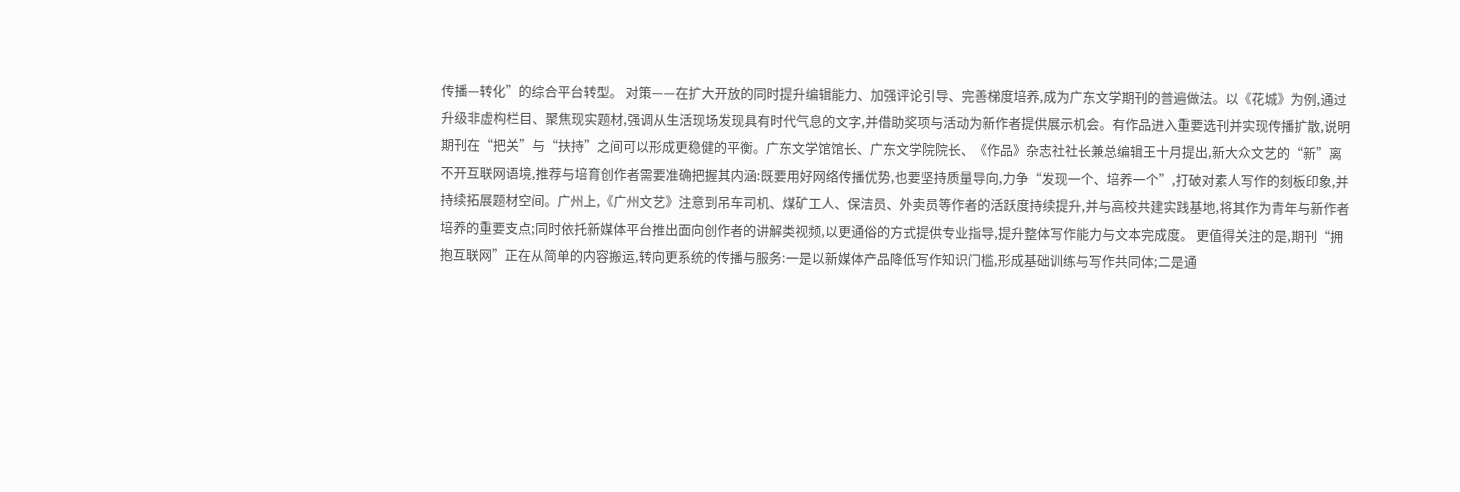传播—转化”的综合平台转型。 对策——在扩大开放的同时提升编辑能力、加强评论引导、完善梯度培养,成为广东文学期刊的普遍做法。以《花城》为例,通过升级非虚构栏目、聚焦现实题材,强调从生活现场发现具有时代气息的文字,并借助奖项与活动为新作者提供展示机会。有作品进入重要选刊并实现传播扩散,说明期刊在“把关”与“扶持”之间可以形成更稳健的平衡。广东文学馆馆长、广东文学院院长、《作品》杂志社社长兼总编辑王十月提出,新大众文艺的“新”离不开互联网语境,推荐与培育创作者需要准确把握其内涵:既要用好网络传播优势,也要坚持质量导向,力争“发现一个、培养一个”,打破对素人写作的刻板印象,并持续拓展题材空间。广州上,《广州文艺》注意到吊车司机、煤矿工人、保洁员、外卖员等作者的活跃度持续提升,并与高校共建实践基地,将其作为青年与新作者培养的重要支点;同时依托新媒体平台推出面向创作者的讲解类视频,以更通俗的方式提供专业指导,提升整体写作能力与文本完成度。 更值得关注的是,期刊“拥抱互联网”正在从简单的内容搬运,转向更系统的传播与服务:一是以新媒体产品降低写作知识门槛,形成基础训练与写作共同体;二是通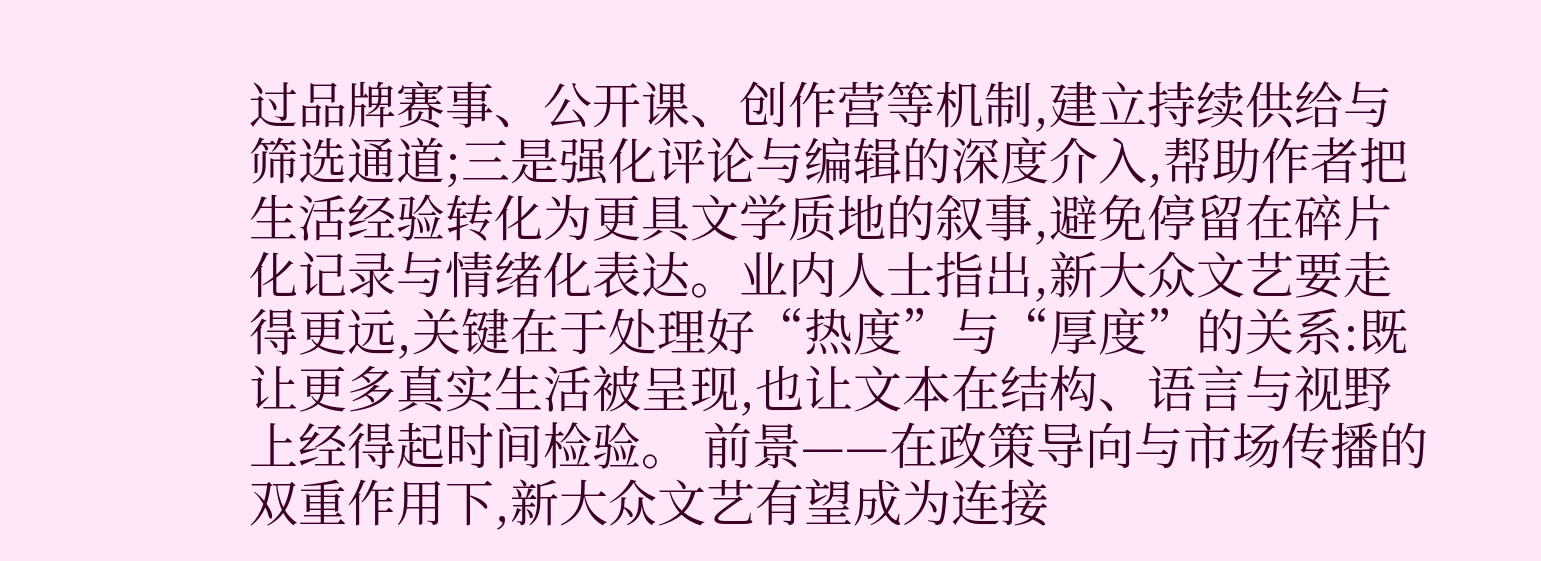过品牌赛事、公开课、创作营等机制,建立持续供给与筛选通道;三是强化评论与编辑的深度介入,帮助作者把生活经验转化为更具文学质地的叙事,避免停留在碎片化记录与情绪化表达。业内人士指出,新大众文艺要走得更远,关键在于处理好“热度”与“厚度”的关系:既让更多真实生活被呈现,也让文本在结构、语言与视野上经得起时间检验。 前景——在政策导向与市场传播的双重作用下,新大众文艺有望成为连接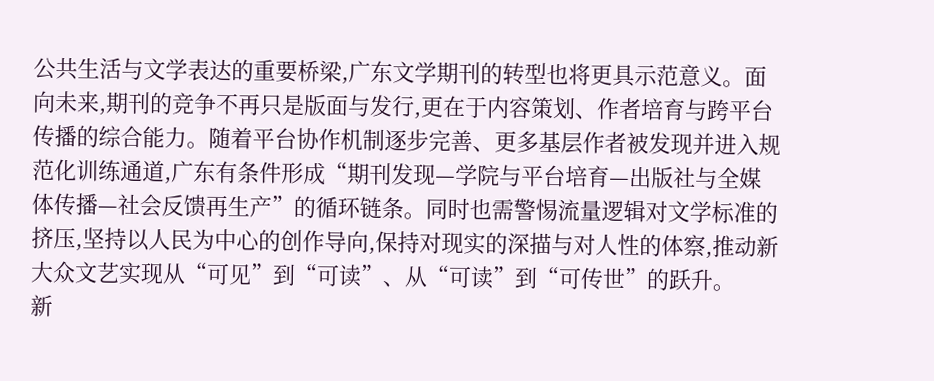公共生活与文学表达的重要桥梁,广东文学期刊的转型也将更具示范意义。面向未来,期刊的竞争不再只是版面与发行,更在于内容策划、作者培育与跨平台传播的综合能力。随着平台协作机制逐步完善、更多基层作者被发现并进入规范化训练通道,广东有条件形成“期刊发现—学院与平台培育—出版社与全媒体传播—社会反馈再生产”的循环链条。同时也需警惕流量逻辑对文学标准的挤压,坚持以人民为中心的创作导向,保持对现实的深描与对人性的体察,推动新大众文艺实现从“可见”到“可读”、从“可读”到“可传世”的跃升。
新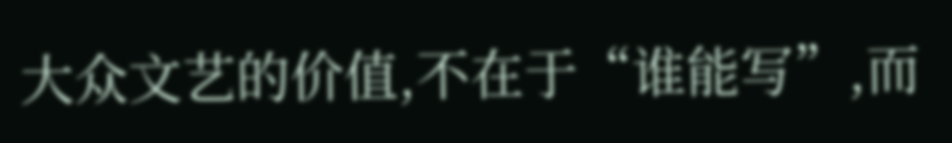大众文艺的价值,不在于“谁能写”,而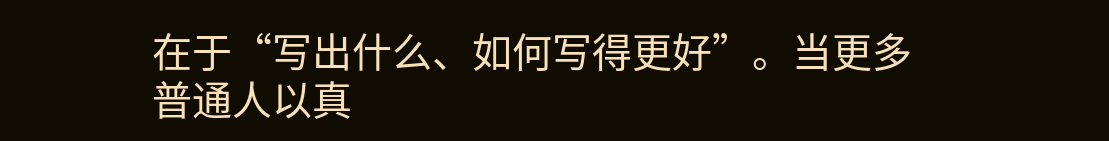在于“写出什么、如何写得更好”。当更多普通人以真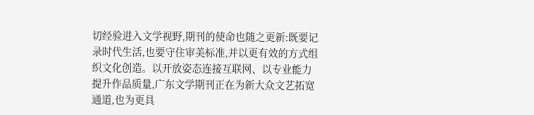切经验进入文学视野,期刊的使命也随之更新:既要记录时代生活,也要守住审美标准,并以更有效的方式组织文化创造。以开放姿态连接互联网、以专业能力提升作品质量,广东文学期刊正在为新大众文艺拓宽通道,也为更具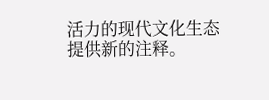活力的现代文化生态提供新的注释。